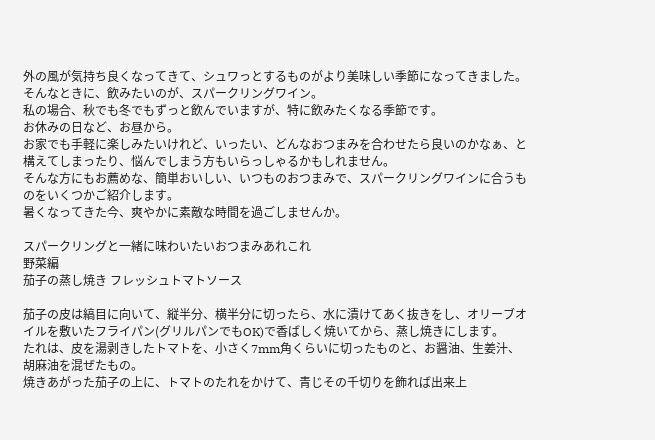外の風が気持ち良くなってきて、シュワっとするものがより美味しい季節になってきました。
そんなときに、飲みたいのが、スパークリングワイン。
私の場合、秋でも冬でもずっと飲んでいますが、特に飲みたくなる季節です。
お休みの日など、お昼から。
お家でも手軽に楽しみたいけれど、いったい、どんなおつまみを合わせたら良いのかなぁ、と構えてしまったり、悩んでしまう方もいらっしゃるかもしれません。
そんな方にもお薦めな、簡単おいしい、いつものおつまみで、スパークリングワインに合うものをいくつかご紹介します。
暑くなってきた今、爽やかに素敵な時間を過ごしませんか。

スパークリングと一緒に味わいたいおつまみあれこれ
野菜編
茄子の蒸し焼き フレッシュトマトソース

茄子の皮は縞目に向いて、縦半分、横半分に切ったら、水に漬けてあく抜きをし、オリーブオイルを敷いたフライパン(グリルパンでもOK)で香ばしく焼いてから、蒸し焼きにします。
たれは、皮を湯剥きしたトマトを、小さく7mm角くらいに切ったものと、お醤油、生姜汁、胡麻油を混ぜたもの。
焼きあがった茄子の上に、トマトのたれをかけて、青じその千切りを飾れば出来上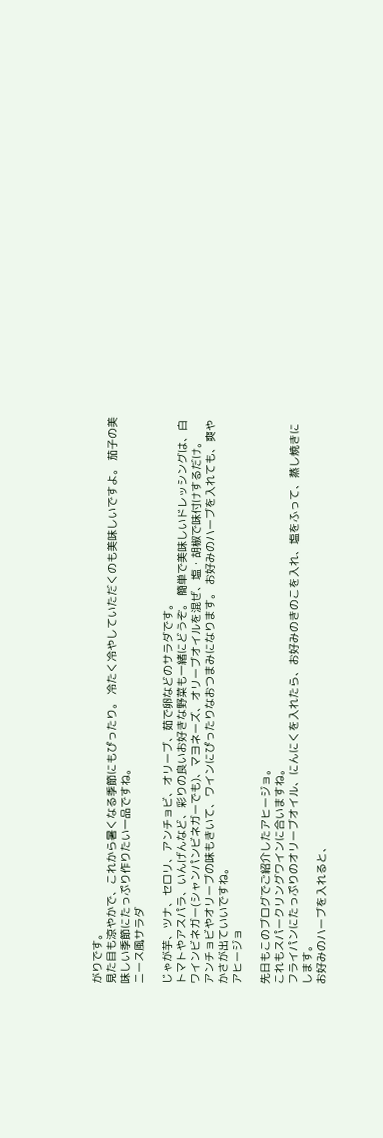がりです。
見た目も涼やかで、これから暑くなる季節にもぴったり。 冷たく冷やしていただくのも美味しいですよ。 茄子の美味しい季節にたっぷり作りたい一品ですね。
ニース風サラダ

じゃが芋、ツナ、セロリ、アンチョビ、オリーブ、茹で卵などのサラダです。
トマトやアスパラ、いんげんなど、彩りの良いお好きな野菜も一緒にどうぞ。 簡単で美味しいドレッシングは、白ワインビネガー(シャンパンビネガーでも)、マヨネーズ、オリーブオイルを混ぜ、塩・胡椒で味付けするだけ。
アンチョビやオリーブの味もきいて、ワインにぴったりなおつまみになります。 お好みのハーブを入れても、爽やかさが出ていいですね。
アヒージョ

先日もこのブログでご紹介したアヒージョ。
これもスパークリングワインに合いますね。
フライパンにたっぷりのオリーブオイル、にんにくを入れたら、お好みのきのこを入れ、塩をふって、蒸し焼きにします。
お好みのハーブを入れると、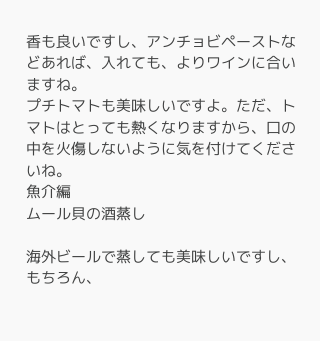香も良いですし、アンチョビペーストなどあれば、入れても、よりワインに合いますね。
プチトマトも美味しいですよ。ただ、トマトはとっても熱くなりますから、口の中を火傷しないように気を付けてくださいね。
魚介編
ムール貝の酒蒸し

海外ビールで蒸しても美味しいですし、もちろん、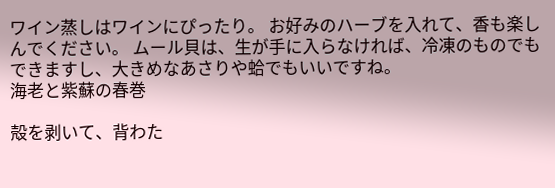ワイン蒸しはワインにぴったり。 お好みのハーブを入れて、香も楽しんでください。 ムール貝は、生が手に入らなければ、冷凍のものでもできますし、大きめなあさりや蛤でもいいですね。
海老と紫蘇の春巻

殻を剥いて、背わた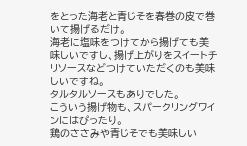をとった海老と青じそを春巻の皮で巻いて揚げるだけ。
海老に塩味をつけてから揚げても美味しいですし、揚げ上がりをスイートチリソースなどつけていただくのも美味しいですね。
タルタルソースもありでした。
こういう揚げ物も、スパークリングワインにはぴったり。
鶏のささみや青じそでも美味しい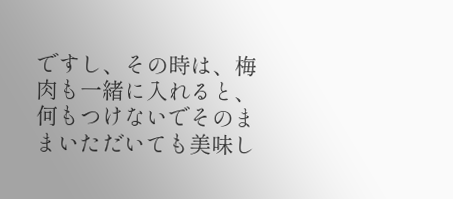ですし、その時は、梅肉も一緒に入れると、何もつけないでそのままいただいても美味し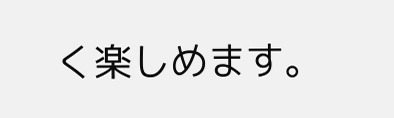く楽しめます。